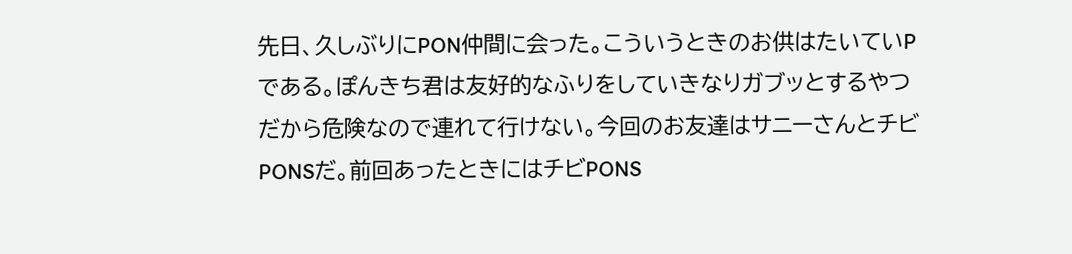先日、久しぶりにPON仲間に会った。こういうときのお供はたいていPである。ぽんきち君は友好的なふりをしていきなりガブッとするやつだから危険なので連れて行けない。今回のお友達はサニーさんとチビPONSだ。前回あったときにはチビPONS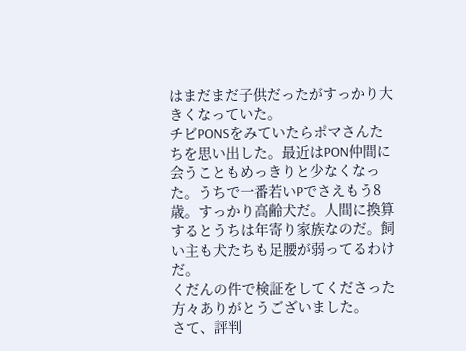はまだまだ子供だったがすっかり大きくなっていた。
チビPONSをみていたらポマさんたちを思い出した。最近はPON仲間に会うこともめっきりと少なくなった。うちで一番若いPでさえもう8歳。すっかり高齢犬だ。人間に換算するとうちは年寄り家族なのだ。飼い主も犬たちも足腰が弱ってるわけだ。
くだんの件で検証をしてくださった方々ありがとうございました。
さて、評判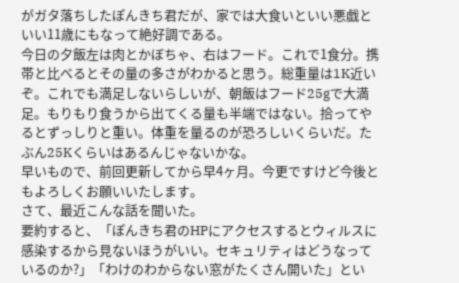がガタ落ちしたぽんきち君だが、家では大食いといい悪戯といい11歳にもなって絶好調である。
今日の夕飯左は肉とかぼちゃ、右はフード。これで1食分。携帯と比べるとその量の多さがわかると思う。総重量は1K近いぞ。これでも満足しないらしいが、朝飯はフード25gで大満足。もりもり食うから出てくる量も半端ではない。拾ってやるとずっしりと重い。体重を量るのが恐ろしいくらいだ。たぶん25Kくらいはあるんじゃないかな。
早いもので、前回更新してから早4ヶ月。今更ですけど今後ともよろしくお願いいたします。
さて、最近こんな話を聞いた。
要約すると、「ぽんきち君のHPにアクセスするとウィルスに感染するから見ないほうがいい。セキュリティはどうなっているのか?」「わけのわからない窓がたくさん開いた」とい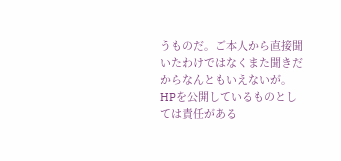うものだ。ご本人から直接聞いたわけではなくまた聞きだからなんともいえないが。
HPを公開しているものとしては責任がある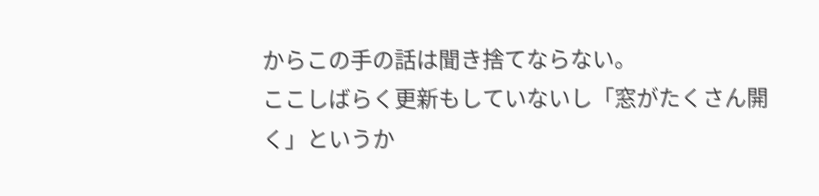からこの手の話は聞き捨てならない。
ここしばらく更新もしていないし「窓がたくさん開く」というか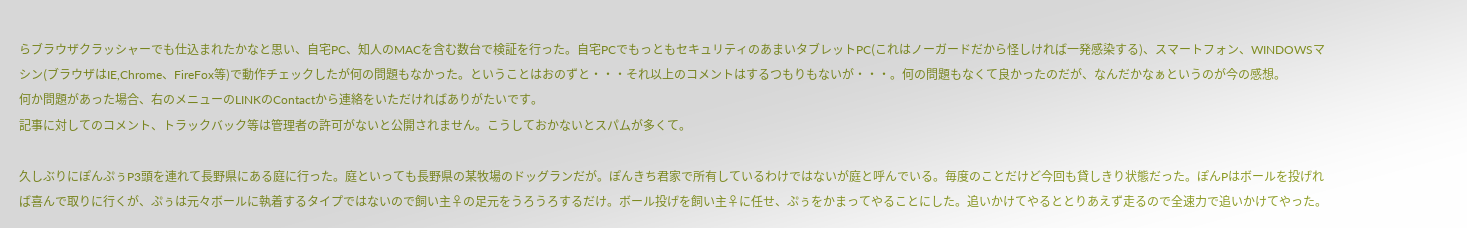らブラウザクラッシャーでも仕込まれたかなと思い、自宅PC、知人のMACを含む数台で検証を行った。自宅PCでもっともセキュリティのあまいタブレットPC(これはノーガードだから怪しければ一発感染する)、スマートフォン、WINDOWSマシン(ブラウザはIE,Chrome、FireFox等)で動作チェックしたが何の問題もなかった。ということはおのずと・・・それ以上のコメントはするつもりもないが・・・。何の問題もなくて良かったのだが、なんだかなぁというのが今の感想。
何か問題があった場合、右のメニューのLINKのContactから連絡をいただければありがたいです。
記事に対してのコメント、トラックバック等は管理者の許可がないと公開されません。こうしておかないとスパムが多くて。

久しぶりにぽんぷぅP3頭を連れて長野県にある庭に行った。庭といっても長野県の某牧場のドッグランだが。ぽんきち君家で所有しているわけではないが庭と呼んでいる。毎度のことだけど今回も貸しきり状態だった。ぽんPはボールを投げれば喜んで取りに行くが、ぷぅは元々ボールに執着するタイプではないので飼い主♀の足元をうろうろするだけ。ボール投げを飼い主♀に任せ、ぷぅをかまってやることにした。追いかけてやるととりあえず走るので全速力で追いかけてやった。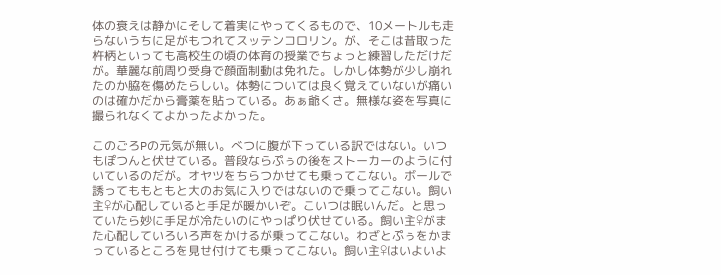体の衰えは静かにそして着実にやってくるもので、10メートルも走らないうちに足がもつれてスッテンコロリン。が、そこは昔取った杵柄といっても高校生の頃の体育の授業でちょっと練習しただけだが。華麗な前周り受身で顔面制動は免れた。しかし体勢が少し崩れたのか脇を傷めたらしい。体勢については良く覚えていないが痛いのは確かだから膏薬を貼っている。あぁ爺くさ。無様な姿を写真に撮られなくてよかったよかった。

このごろPの元気が無い。べつに腹が下っている訳ではない。いつもぽつんと伏せている。普段ならぷぅの後をストーカーのように付いているのだが。オヤツをちらつかせても乗ってこない。ボールで誘ってももともと大のお気に入りではないので乗ってこない。飼い主♀が心配していると手足が暖かいぞ。こいつは眠いんだ。と思っていたら妙に手足が冷たいのにやっぱり伏せている。飼い主♀がまた心配していろいろ声をかけるが乗ってこない。わざとぷぅをかまっているところを見せ付けても乗ってこない。飼い主♀はいよいよ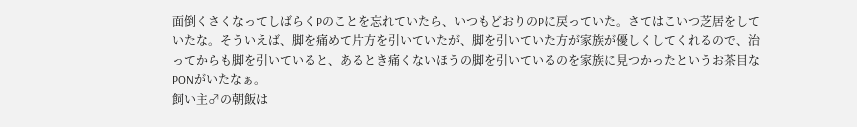面倒くさくなってしばらくPのことを忘れていたら、いつもどおりのPに戻っていた。さてはこいつ芝居をしていたな。そういえば、脚を痛めて片方を引いていたが、脚を引いていた方が家族が優しくしてくれるので、治ってからも脚を引いていると、あるとき痛くないほうの脚を引いているのを家族に見つかったというお茶目なPONがいたなぁ。
飼い主♂の朝飯は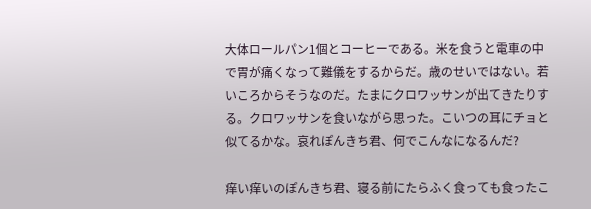大体ロールパン1個とコーヒーである。米を食うと電車の中で胃が痛くなって難儀をするからだ。歳のせいではない。若いころからそうなのだ。たまにクロワッサンが出てきたりする。クロワッサンを食いながら思った。こいつの耳にチョと似てるかな。哀れぽんきち君、何でこんなになるんだ?

痒い痒いのぽんきち君、寝る前にたらふく食っても食ったこ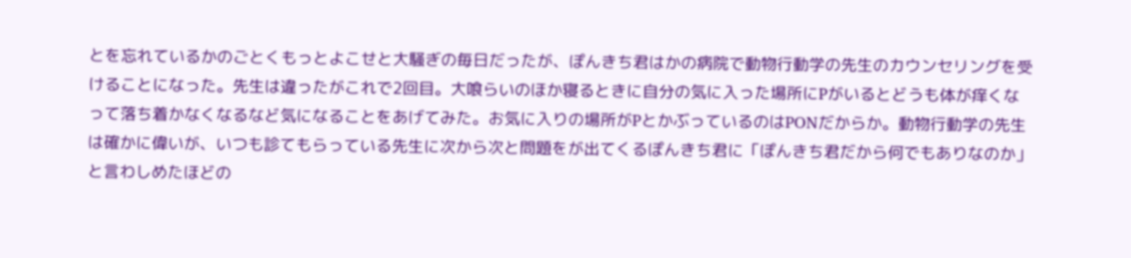とを忘れているかのごとくもっとよこせと大騒ぎの毎日だったが、ぽんきち君はかの病院で動物行動学の先生のカウンセリングを受けることになった。先生は違ったがこれで2回目。大喰らいのほか寝るときに自分の気に入った場所にPがいるとどうも体が痒くなって落ち着かなくなるなど気になることをあげてみた。お気に入りの場所がPとかぶっているのはPONだからか。動物行動学の先生は確かに偉いが、いつも診てもらっている先生に次から次と問題をが出てくるぽんきち君に「ぽんきち君だから何でもありなのか」と言わしめたほどの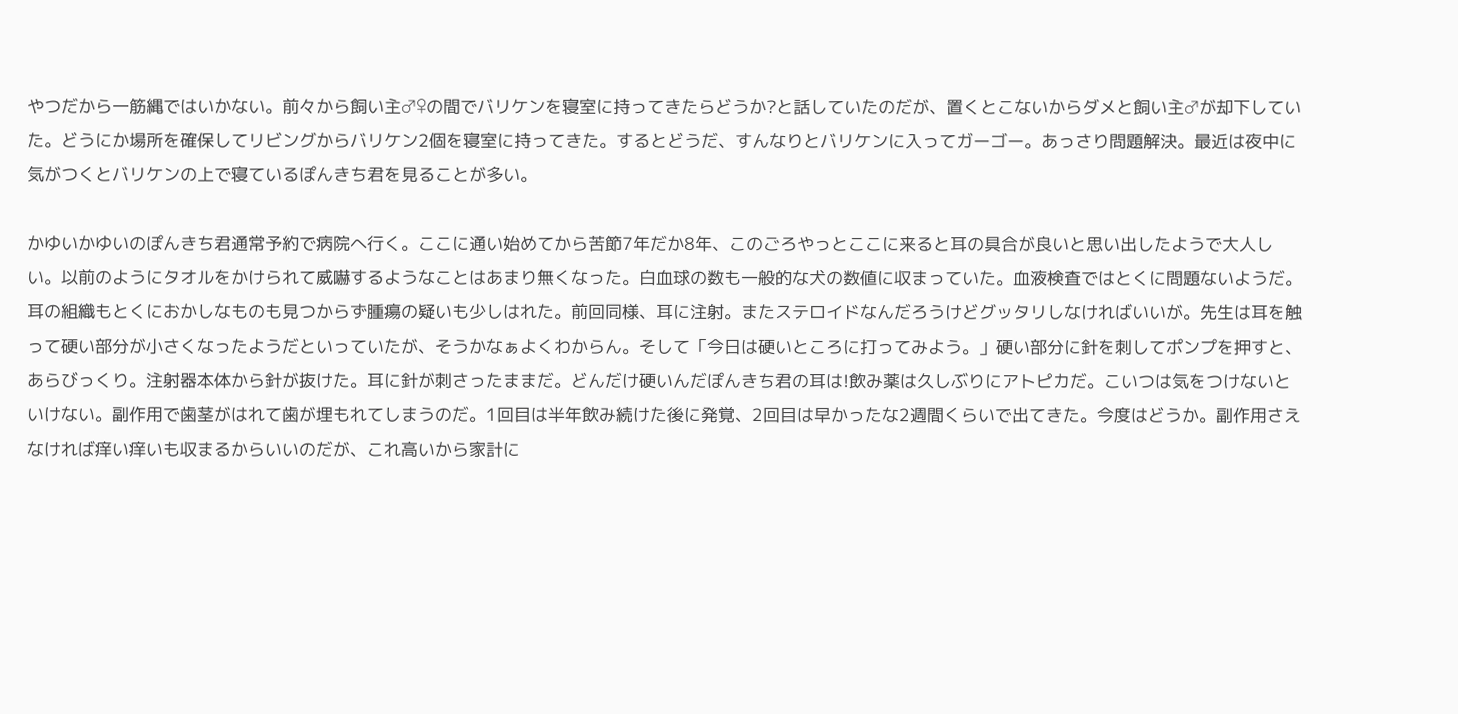やつだから一筋縄ではいかない。前々から飼い主♂♀の間でバリケンを寝室に持ってきたらどうか?と話していたのだが、置くとこないからダメと飼い主♂が却下していた。どうにか場所を確保してリビングからバリケン2個を寝室に持ってきた。するとどうだ、すんなりとバリケンに入ってガーゴー。あっさり問題解決。最近は夜中に気がつくとバリケンの上で寝ているぽんきち君を見ることが多い。

かゆいかゆいのぽんきち君通常予約で病院へ行く。ここに通い始めてから苦節7年だか8年、このごろやっとここに来ると耳の具合が良いと思い出したようで大人しい。以前のようにタオルをかけられて威嚇するようなことはあまり無くなった。白血球の数も一般的な犬の数値に収まっていた。血液検査ではとくに問題ないようだ。耳の組織もとくにおかしなものも見つからず腫瘍の疑いも少しはれた。前回同様、耳に注射。またステロイドなんだろうけどグッタリしなければいいが。先生は耳を触って硬い部分が小さくなったようだといっていたが、そうかなぁよくわからん。そして「今日は硬いところに打ってみよう。」硬い部分に針を刺してポンプを押すと、あらびっくり。注射器本体から針が抜けた。耳に針が刺さったままだ。どんだけ硬いんだぽんきち君の耳は!飲み薬は久しぶりにアトピカだ。こいつは気をつけないといけない。副作用で歯茎がはれて歯が埋もれてしまうのだ。1回目は半年飲み続けた後に発覚、2回目は早かったな2週間くらいで出てきた。今度はどうか。副作用さえなければ痒い痒いも収まるからいいのだが、これ高いから家計に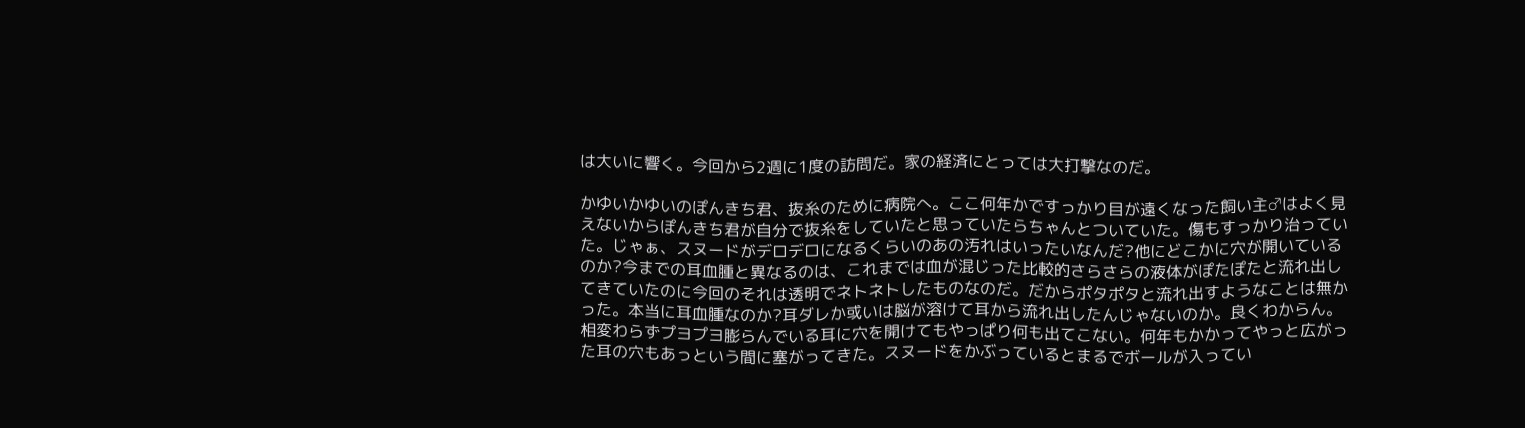は大いに響く。今回から2週に1度の訪問だ。家の経済にとっては大打撃なのだ。

かゆいかゆいのぽんきち君、抜糸のために病院へ。ここ何年かですっかり目が遠くなった飼い主♂はよく見えないからぽんきち君が自分で抜糸をしていたと思っていたらちゃんとついていた。傷もすっかり治っていた。じゃぁ、スヌードがデロデロになるくらいのあの汚れはいったいなんだ?他にどこかに穴が開いているのか?今までの耳血腫と異なるのは、これまでは血が混じった比較的さらさらの液体がぽたぽたと流れ出してきていたのに今回のそれは透明でネトネトしたものなのだ。だからポタポタと流れ出すようなことは無かった。本当に耳血腫なのか?耳ダレか或いは脳が溶けて耳から流れ出したんじゃないのか。良くわからん。相変わらずプヨプヨ膨らんでいる耳に穴を開けてもやっぱり何も出てこない。何年もかかってやっと広がった耳の穴もあっという間に塞がってきた。スヌードをかぶっているとまるでボールが入ってい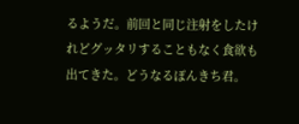るようだ。前回と同じ注射をしたけれどグッタリすることもなく食欲も出てきた。どうなるぽんきち君。